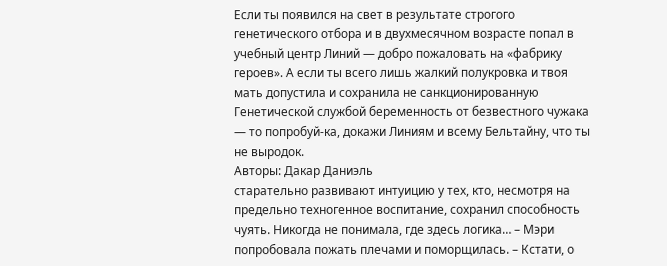Если ты появился на свет в результате строгого генетического отбора и в двухмесячном возрасте попал в учебный центр Линий — добро пожаловать на «фабрику героев». А если ты всего лишь жалкий полукровка и твоя мать допустила и сохранила не санкционированную Генетической службой беременность от безвестного чужака — то попробуй-ка, докажи Линиям и всему Бельтайну, что ты не выродок.
Авторы: Дакар Даниэль
старательно развивают интуицию у тех, кто, несмотря на предельно техногенное воспитание, сохранил способность чуять. Никогда не понимала, где здесь логика… – Мэри попробовала пожать плечами и поморщилась. – Кстати, о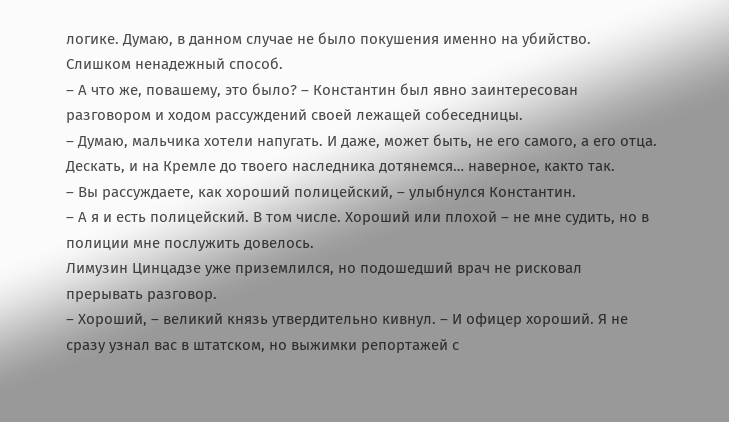логике. Думаю, в данном случае не было покушения именно на убийство. Слишком ненадежный способ.
– А что же, повашему, это было? – Константин был явно заинтересован разговором и ходом рассуждений своей лежащей собеседницы.
– Думаю, мальчика хотели напугать. И даже, может быть, не его самого, а его отца. Дескать, и на Кремле до твоего наследника дотянемся… наверное, както так.
– Вы рассуждаете, как хороший полицейский, – улыбнулся Константин.
– А я и есть полицейский. В том числе. Хороший или плохой – не мне судить, но в полиции мне послужить довелось.
Лимузин Цинцадзе уже приземлился, но подошедший врач не рисковал прерывать разговор.
– Хороший, – великий князь утвердительно кивнул. – И офицер хороший. Я не сразу узнал вас в штатском, но выжимки репортажей с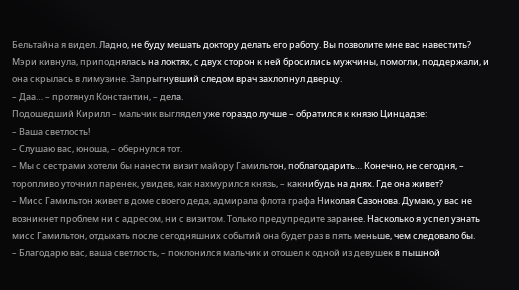Бельтайна я видел. Ладно, не буду мешать доктору делать его работу. Вы позволите мне вас навестить?
Мэри кивнула, приподнялась на локтях, с двух сторон к ней бросились мужчины, помогли, поддержали, и она скрылась в лимузине. Запрыгнувший следом врач захлопнул дверцу.
– Даа… – протянул Константин, – дела.
Подошедший Кирилл – мальчик выглядел уже гораздо лучше – обратился к князю Цинцадзе:
– Ваша светлость!
– Слушаю вас, юноша, – обернулся тот.
– Мы с сестрами хотели бы нанести визит майору Гамильтон, поблагодарить… Конечно, не сегодня, – торопливо уточнил паренек, увидев, как нахмурился князь, – какнибудь на днях. Где она живет?
– Мисс Гамильтон живет в доме своего деда, адмирала флота графа Николая Сазонова. Думаю, у вас не возникнет проблем ни с адресом, ни с визитом. Только предупредите заранее. Насколько я успел узнать мисс Гамильтон, отдыхать после сегодняшних событий она будет раз в пять меньше, чем следовало бы.
– Благодарю вас, ваша светлость, – поклонился мальчик и отошел к одной из девушек в пышной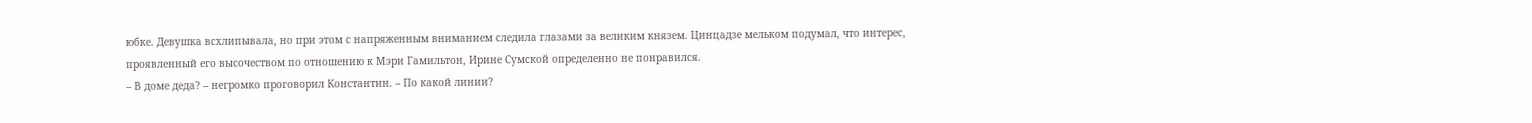юбке. Девушка всхлипывала, но при этом с напряженным вниманием следила глазами за великим князем. Цинцадзе мельком подумал, что интерес, проявленный его высочеством по отношению к Мэри Гамильтон, Ирине Сумской определенно не понравился.
– В доме деда? – негромко проговорил Константин. – По какой линии?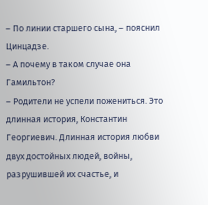– По линии старшего сына, – пояснил Цинцадзе.
– А почему в таком случае она Гамильтон?
– Родители не успели пожениться. Это длинная история, Константин Георгиевич. Длинная история любви двух достойных людей, войны, разрушившей их счастье, и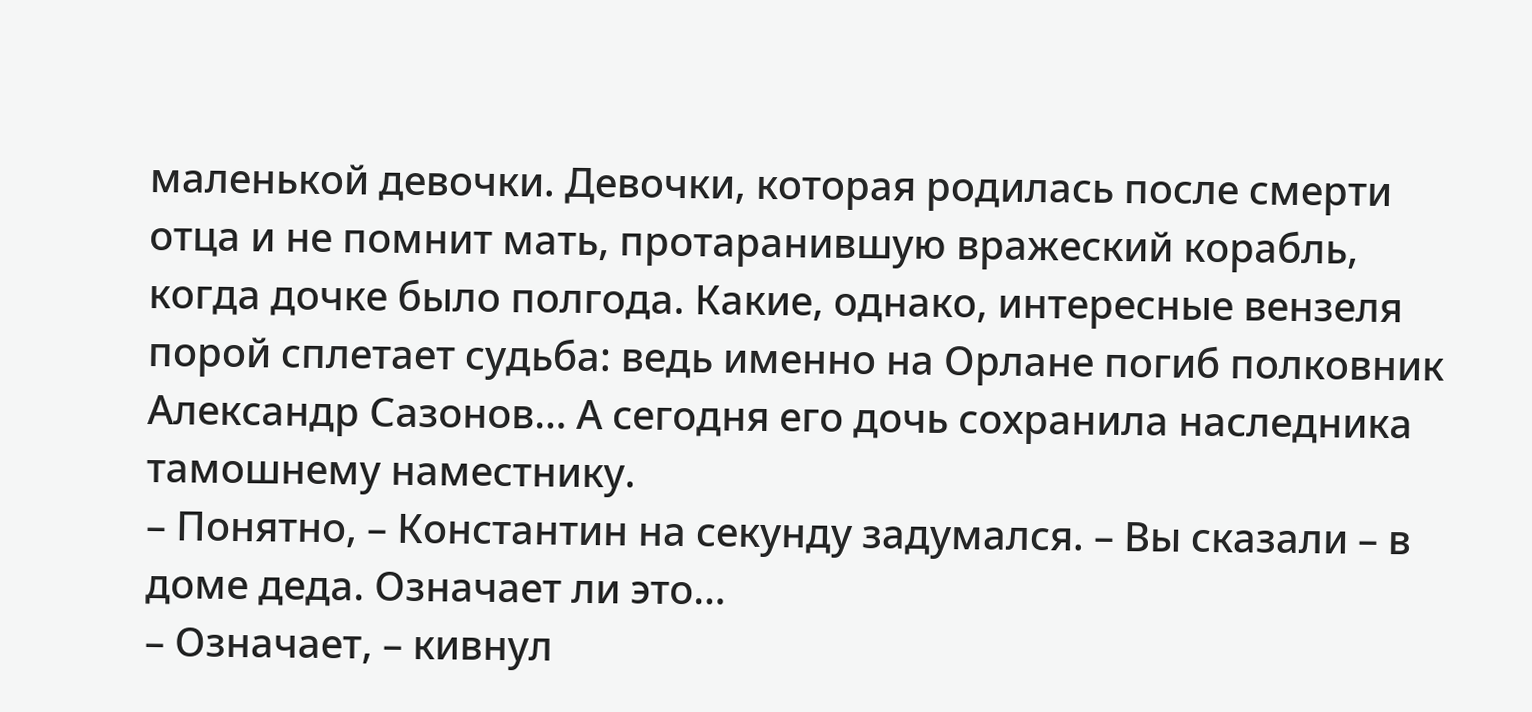маленькой девочки. Девочки, которая родилась после смерти отца и не помнит мать, протаранившую вражеский корабль, когда дочке было полгода. Какие, однако, интересные вензеля порой сплетает судьба: ведь именно на Орлане погиб полковник Александр Сазонов… А сегодня его дочь сохранила наследника тамошнему наместнику.
– Понятно, – Константин на секунду задумался. – Вы сказали – в доме деда. Означает ли это…
– Означает, – кивнул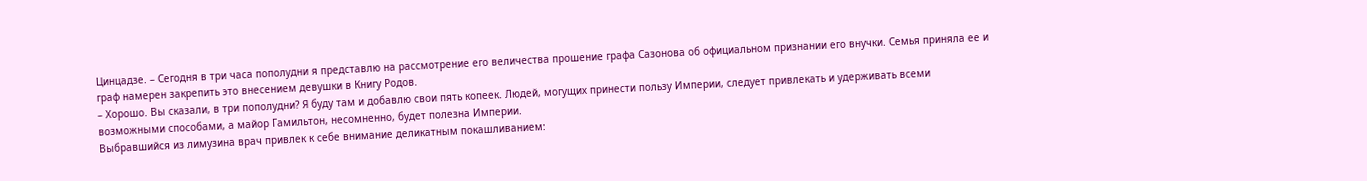Цинцадзе. – Сегодня в три часа пополудни я представлю на рассмотрение его величества прошение графа Сазонова об официальном признании его внучки. Семья приняла ее и граф намерен закрепить это внесением девушки в Книгу Родов.
– Хорошо. Вы сказали, в три пополудни? Я буду там и добавлю свои пять копеек. Людей, могущих принести пользу Империи, следует привлекать и удерживать всеми возможными способами, а майор Гамильтон, несомненно, будет полезна Империи.
Выбравшийся из лимузина врач привлек к себе внимание деликатным покашливанием: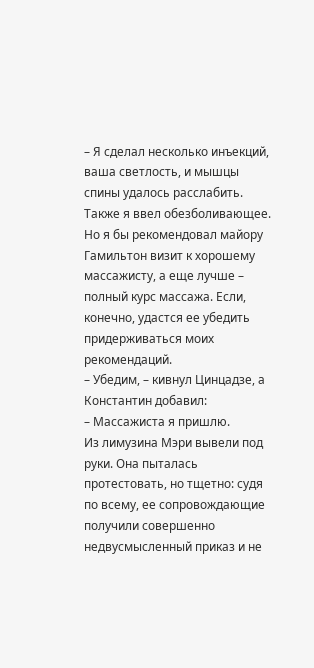– Я сделал несколько инъекций, ваша светлость, и мышцы спины удалось расслабить. Также я ввел обезболивающее. Но я бы рекомендовал майору Гамильтон визит к хорошему массажисту, а еще лучше – полный курс массажа. Если, конечно, удастся ее убедить придерживаться моих рекомендаций.
– Убедим, – кивнул Цинцадзе, а Константин добавил:
– Массажиста я пришлю.
Из лимузина Мэри вывели под руки. Она пыталась протестовать, но тщетно: судя по всему, ее сопровождающие получили совершенно недвусмысленный приказ и не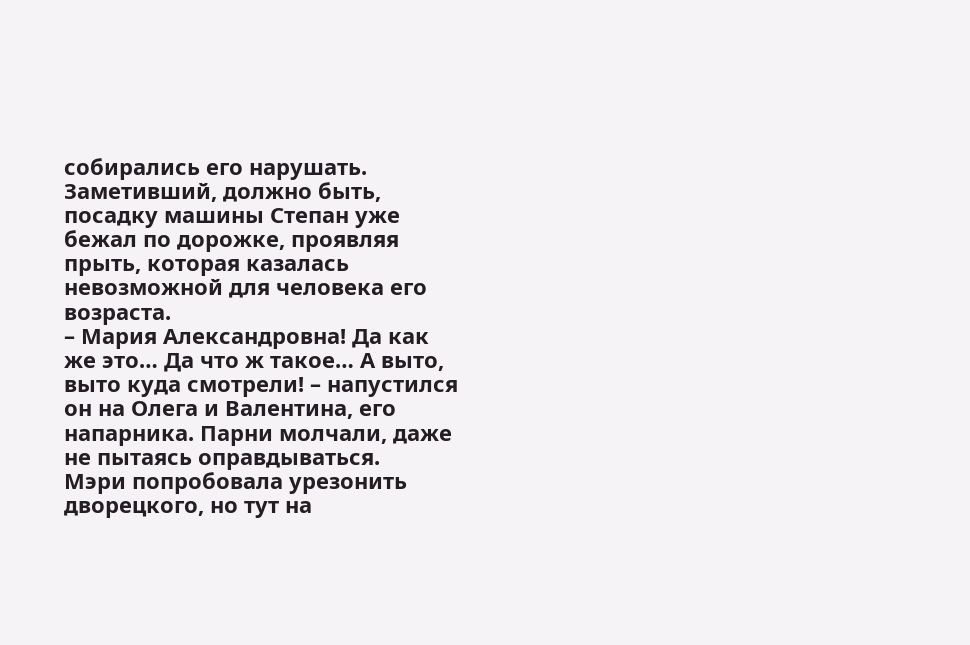собирались его нарушать. Заметивший, должно быть, посадку машины Степан уже бежал по дорожке, проявляя прыть, которая казалась невозможной для человека его возраста.
– Мария Александровна! Да как же это… Да что ж такое… А выто, выто куда смотрели! – напустился он на Олега и Валентина, его напарника. Парни молчали, даже не пытаясь оправдываться.
Мэри попробовала урезонить дворецкого, но тут на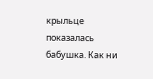крыльце показалась бабушка. Как ни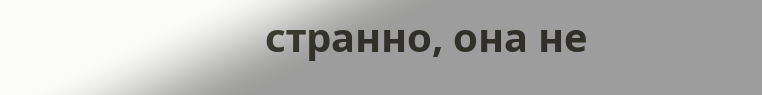странно, она не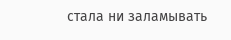стала ни заламывать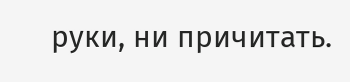руки, ни причитать.